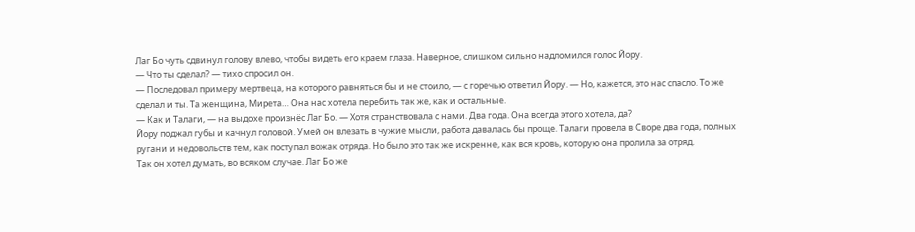Лаг Бо чуть сдвинул голову влево, чтобы видеть его краем глаза. Наверное, слишком сильно надломился голос Йору.
— Что ты сделал? — тихо спросил он.
— Последовал примеру мертвеца, на которого равняться бы и не стоило, — с горечью ответил Йору. — Но, кажется, это нас спасло. То же сделал и ты. Та женщина, Мирета… Она нас хотела перебить так же, как и остальные.
— Как и Талаги, — на выдохе произнёс Лаг Бо. — Хотя странствовала с нами. Два года. Она всегда этого хотела, да?
Йору поджал губы и качнул головой. Умей он влезать в чужие мысли, работа давалась бы проще. Талаги провела в Своре два года, полных ругани и недовольств тем, как поступал вожак отряда. Но было это так же искренне, как вся кровь, которую она пролила за отряд.
Так он хотел думать, во всяком случае. Лаг Бо же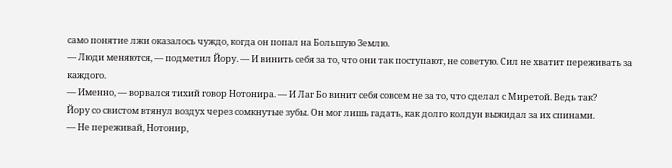само понятие лжи оказалось чуждо, когда он попал на Большую Землю.
— Люди меняются, — подметил Йору. — И винить себя за то, что они так поступают, не советую. Сил не хватит переживать за каждого.
— Именно, — ворвался тихий говор Нотонира. — И Лаг Бо винит себя совсем не за то, что сделал с Миретой. Ведь так?
Йору со свистом втянул воздух через сомкнутые зубы. Он мог лишь гадать, как долго колдун выжидал за их спинами.
— Не переживай, Нотонир,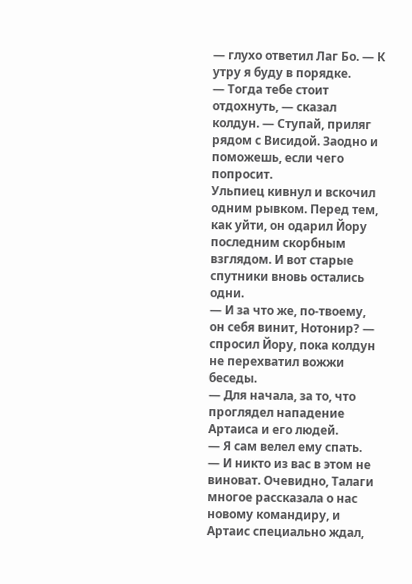— глухо ответил Лаг Бо. — К утру я буду в порядке.
— Тогда тебе стоит отдохнуть, — сказал колдун. — Ступай, приляг рядом с Висидой. Заодно и поможешь, если чего попросит.
Ульпиец кивнул и вскочил одним рывком. Перед тем, как уйти, он одарил Йору последним скорбным взглядом. И вот старые спутники вновь остались одни.
— И за что же, по-твоему, он себя винит, Нотонир? — спросил Йору, пока колдун не перехватил вожжи беседы.
— Для начала, за то, что проглядел нападение Артаиса и его людей.
— Я сам велел ему спать.
— И никто из вас в этом не виноват. Очевидно, Талаги многое рассказала о нас новому командиру, и Артаис специально ждал,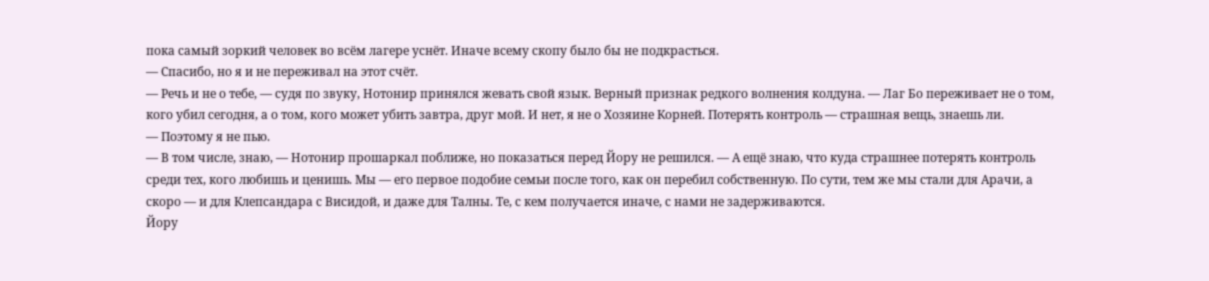пока самый зоркий человек во всём лагере уснёт. Иначе всему скопу было бы не подкрасться.
— Спасибо, но я и не переживал на этот счёт.
— Речь и не о тебе, — судя по звуку, Нотонир принялся жевать свой язык. Верный признак редкого волнения колдуна. — Лаг Бо переживает не о том, кого убил сегодня, а о том, кого может убить завтра, друг мой. И нет, я не о Хозяине Корней. Потерять контроль — страшная вещь, знаешь ли.
— Поэтому я не пью.
— В том числе, знаю, — Нотонир прошаркал поближе, но показаться перед Йору не решился. — А ещё знаю, что куда страшнее потерять контроль среди тех, кого любишь и ценишь. Мы — его первое подобие семьи после того, как он перебил собственную. По сути, тем же мы стали для Арачи, а скоро — и для Клепсандара с Висидой, и даже для Талны. Те, с кем получается иначе, с нами не задерживаются.
Йору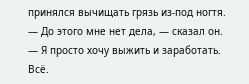принялся вычищать грязь из-под ногтя.
— До этого мне нет дела, — сказал он. — Я просто хочу выжить и заработать. Всё.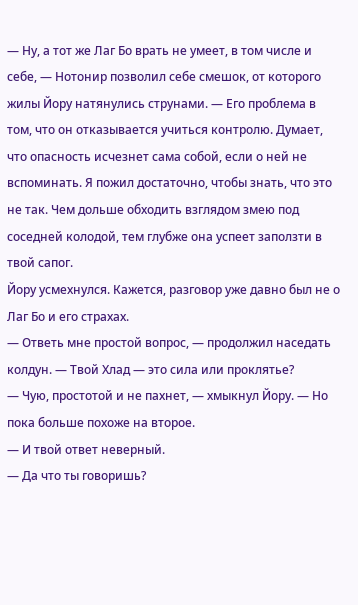— Ну, а тот же Лаг Бо врать не умеет, в том числе и себе, — Нотонир позволил себе смешок, от которого жилы Йору натянулись струнами. — Его проблема в том, что он отказывается учиться контролю. Думает, что опасность исчезнет сама собой, если о ней не вспоминать. Я пожил достаточно, чтобы знать, что это не так. Чем дольше обходить взглядом змею под соседней колодой, тем глубже она успеет заползти в твой сапог.
Йору усмехнулся. Кажется, разговор уже давно был не о Лаг Бо и его страхах.
— Ответь мне простой вопрос, — продолжил наседать колдун. — Твой Хлад — это сила или проклятье?
— Чую, простотой и не пахнет, — хмыкнул Йору. — Но пока больше похоже на второе.
— И твой ответ неверный.
— Да что ты говоришь?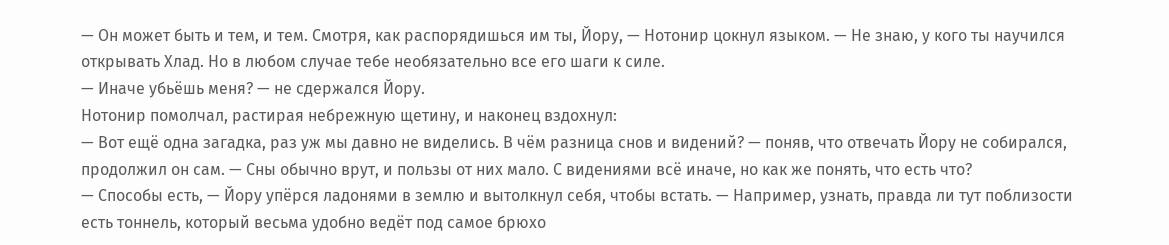— Он может быть и тем, и тем. Смотря, как распорядишься им ты, Йору, — Нотонир цокнул языком. — Не знаю, у кого ты научился открывать Хлад. Но в любом случае тебе необязательно все его шаги к силе.
— Иначе убьёшь меня? — не сдержался Йору.
Нотонир помолчал, растирая небрежную щетину, и наконец вздохнул:
— Вот ещё одна загадка, раз уж мы давно не виделись. В чём разница снов и видений? — поняв, что отвечать Йору не собирался, продолжил он сам. — Сны обычно врут, и пользы от них мало. С видениями всё иначе, но как же понять, что есть что?
— Способы есть, — Йору упёрся ладонями в землю и вытолкнул себя, чтобы встать. — Например, узнать, правда ли тут поблизости есть тоннель, который весьма удобно ведёт под самое брюхо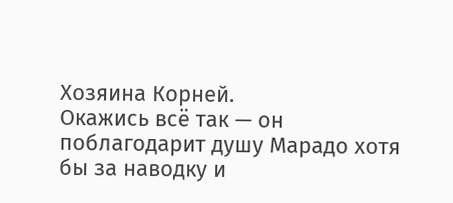Хозяина Корней.
Окажись всё так — он поблагодарит душу Марадо хотя бы за наводку и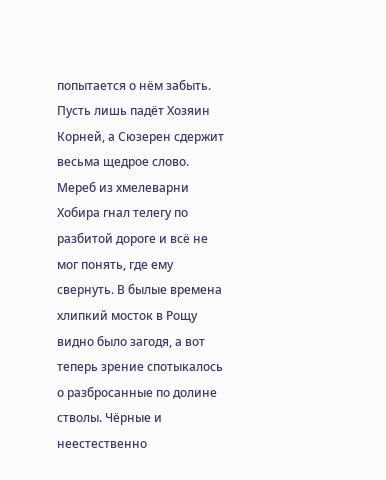попытается о нём забыть. Пусть лишь падёт Хозяин Корней, а Сюзерен сдержит весьма щедрое слово.
Мереб из хмелеварни Хобира гнал телегу по разбитой дороге и всё не мог понять, где ему свернуть. В былые времена хлипкий мосток в Рощу видно было загодя, а вот теперь зрение спотыкалось о разбросанные по долине стволы. Чёрные и неестественно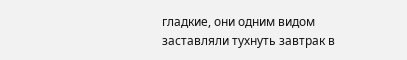гладкие, они одним видом заставляли тухнуть завтрак в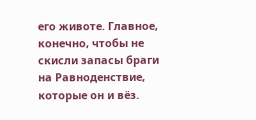его животе. Главное, конечно, чтобы не скисли запасы браги на Равноденствие, которые он и вёз.